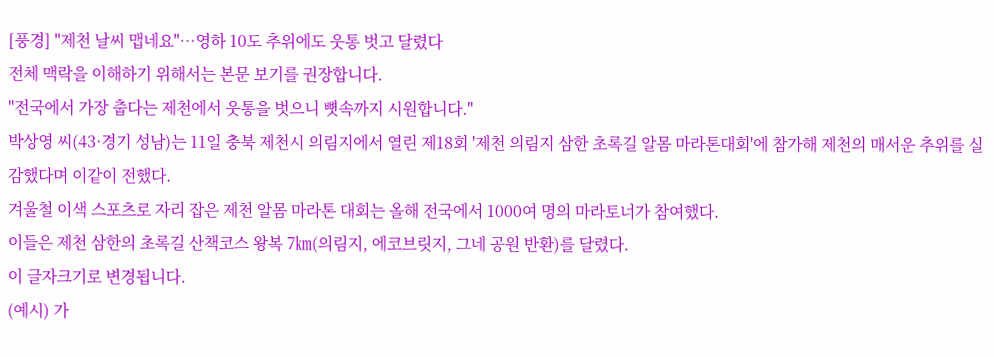[풍경] "제천 날씨 맵네요"…영하 10도 추위에도 웃통 벗고 달렸다
전체 맥락을 이해하기 위해서는 본문 보기를 권장합니다.
"전국에서 가장 춥다는 제천에서 웃통을 벗으니 뼛속까지 시원합니다."
박상영 씨(43·경기 성남)는 11일 충북 제천시 의림지에서 열린 제18회 '제천 의림지 삼한 초록길 알몸 마라톤대회'에 참가해 제천의 매서운 추위를 실감했다며 이같이 전했다.
겨울철 이색 스포츠로 자리 잡은 제천 알몸 마라톤 대회는 올해 전국에서 1000여 명의 마라토너가 참여했다.
이들은 제천 삼한의 초록길 산책코스 왕복 7㎞(의림지, 에코브릿지, 그네 공원 반환)를 달렸다.
이 글자크기로 변경됩니다.
(예시) 가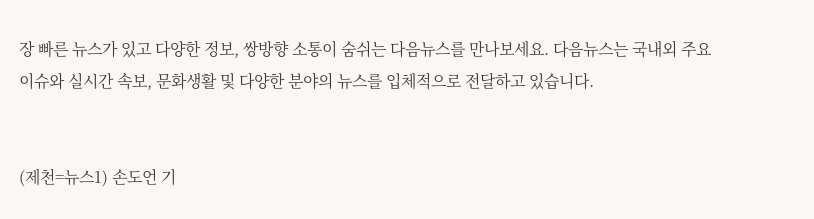장 빠른 뉴스가 있고 다양한 정보, 쌍방향 소통이 숨쉬는 다음뉴스를 만나보세요. 다음뉴스는 국내외 주요이슈와 실시간 속보, 문화생활 및 다양한 분야의 뉴스를 입체적으로 전달하고 있습니다.


(제천=뉴스1) 손도언 기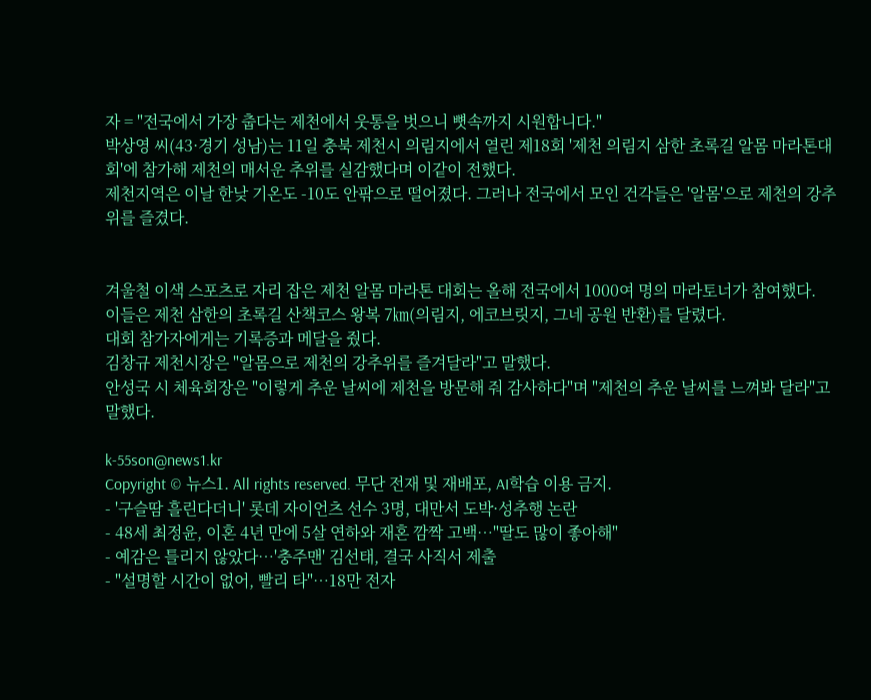자 = "전국에서 가장 춥다는 제천에서 웃통을 벗으니 뼛속까지 시원합니다."
박상영 씨(43·경기 성남)는 11일 충북 제천시 의림지에서 열린 제18회 '제천 의림지 삼한 초록길 알몸 마라톤대회'에 참가해 제천의 매서운 추위를 실감했다며 이같이 전했다.
제천지역은 이날 한낮 기온도 -10도 안팎으로 떨어졌다. 그러나 전국에서 모인 건각들은 '알몸'으로 제천의 강추위를 즐겼다.


겨울철 이색 스포츠로 자리 잡은 제천 알몸 마라톤 대회는 올해 전국에서 1000여 명의 마라토너가 참여했다.
이들은 제천 삼한의 초록길 산책코스 왕복 7㎞(의림지, 에코브릿지, 그네 공원 반환)를 달렸다.
대회 참가자에게는 기록증과 메달을 줬다.
김창규 제천시장은 "알몸으로 제천의 강추위를 즐겨달라"고 말했다.
안성국 시 체육회장은 "이렇게 추운 날씨에 제천을 방문해 줘 감사하다"며 "제천의 추운 날씨를 느껴봐 달라"고 말했다.

k-55son@news1.kr
Copyright © 뉴스1. All rights reserved. 무단 전재 및 재배포, AI학습 이용 금지.
- '구슬땀 흘린다더니' 롯데 자이언츠 선수 3명, 대만서 도박·성추행 논란
- 48세 최정윤, 이혼 4년 만에 5살 연하와 재혼 깜짝 고백…"딸도 많이 좋아해"
- 예감은 틀리지 않았다…'충주맨' 김선태, 결국 사직서 제출
- "설명할 시간이 없어, 빨리 타"…18만 전자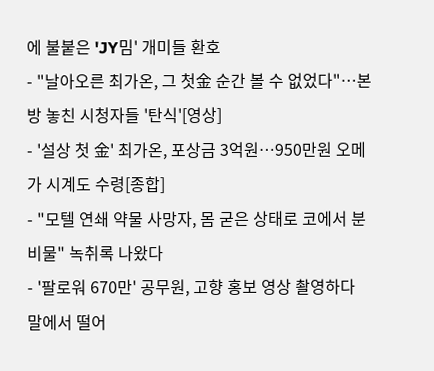에 불붙은 'JY밈' 개미들 환호
- "날아오른 최가온, 그 첫金 순간 볼 수 없었다"…본방 놓친 시청자들 '탄식'[영상]
- '설상 첫 金' 최가온, 포상금 3억원…950만원 오메가 시계도 수령[종합]
- "모텔 연쇄 약물 사망자, 몸 굳은 상태로 코에서 분비물" 녹취록 나왔다
- '팔로워 670만' 공무원, 고향 홍보 영상 촬영하다 말에서 떨어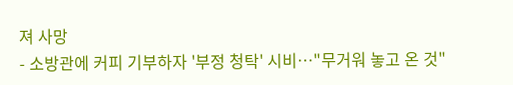져 사망
- 소방관에 커피 기부하자 '부정 청탁' 시비…"무거워 놓고 온 것"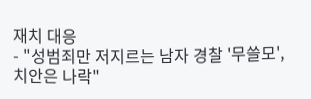재치 대응
- "성범죄만 저지르는 남자 경찰 '무쓸모', 치안은 나락"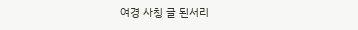여경 사칭 글 된서리